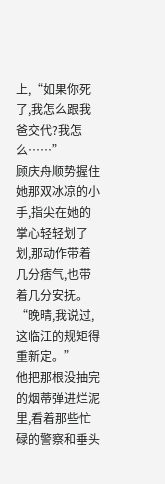上,“如果你死了,我怎么跟我爸交代?我怎么……”
顾庆舟顺势握住她那双冰凉的小手,指尖在她的掌心轻轻划了划,那动作带着几分痞气,也带着几分安抚。
“晚晴,我说过,这临江的规矩得重新定。”
他把那根没抽完的烟蒂弹进烂泥里,看着那些忙碌的警察和垂头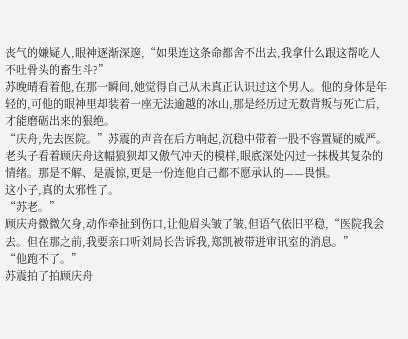丧气的嫌疑人,眼神逐渐深邃,“如果连这条命都舍不出去,我拿什么跟这帮吃人不吐骨头的畜生斗?”
苏晚晴看着他,在那一瞬间,她觉得自己从未真正认识过这个男人。他的身体是年轻的,可他的眼神里却装着一座无法逾越的冰山,那是经历过无数背叛与死亡后,才能磨砺出来的狠绝。
“庆舟,先去医院。”苏震的声音在后方响起,沉稳中带着一股不容置疑的威严。
老头子看着顾庆舟这幅狼狈却又傲气冲天的模样,眼底深处闪过一抹极其复杂的情绪。那是不解、是震惊,更是一份连他自己都不愿承认的——畏惧。
这小子,真的太邪性了。
“苏老。”
顾庆舟微微欠身,动作牵扯到伤口,让他眉头皱了皱,但语气依旧平稳,“医院我会去。但在那之前,我要亲口听刘局长告诉我,郑凯被带进审讯室的消息。”
“他跑不了。”
苏震拍了拍顾庆舟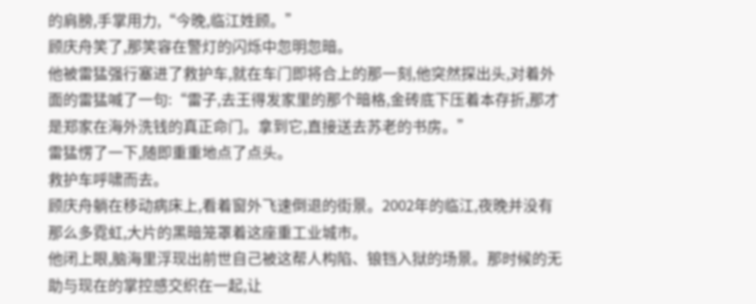的肩膀,手掌用力,“今晚,临江姓顾。”
顾庆舟笑了,那笑容在警灯的闪烁中忽明忽暗。
他被雷猛强行塞进了救护车,就在车门即将合上的那一刻,他突然探出头,对着外面的雷猛喊了一句:“雷子,去王得发家里的那个暗格,金砖底下压着本存折,那才是郑家在海外洗钱的真正命门。拿到它,直接送去苏老的书房。”
雷猛愣了一下,随即重重地点了点头。
救护车呼啸而去。
顾庆舟躺在移动病床上,看着窗外飞速倒退的街景。2002年的临江,夜晚并没有那么多霓虹,大片的黑暗笼罩着这座重工业城市。
他闭上眼,脑海里浮现出前世自己被这帮人构陷、锒铛入狱的场景。那时候的无助与现在的掌控感交织在一起,让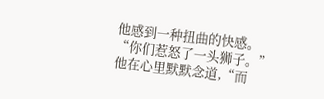他感到一种扭曲的快感。
“你们惹怒了一头狮子。”
他在心里默默念道,“而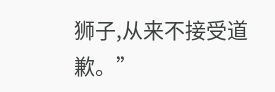狮子,从来不接受道歉。”